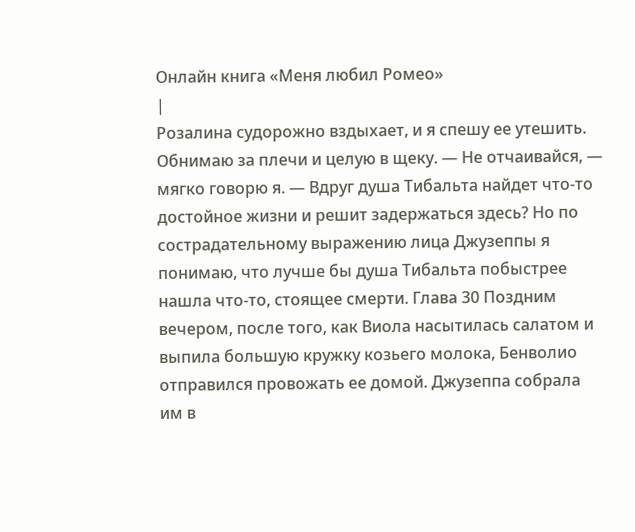Онлайн книга «Меня любил Ромео»
|
Розалина судорожно вздыхает, и я спешу ее утешить. Обнимаю за плечи и целую в щеку. — Не отчаивайся, — мягко говорю я. — Вдруг душа Тибальта найдет что-то достойное жизни и решит задержаться здесь? Но по сострадательному выражению лица Джузеппы я понимаю, что лучше бы душа Тибальта побыстрее нашла что-то, стоящее смерти. Глава 30 Поздним вечером, после того, как Виола насытилась салатом и выпила большую кружку козьего молока, Бенволио отправился провожать ее домой. Джузеппа собрала им в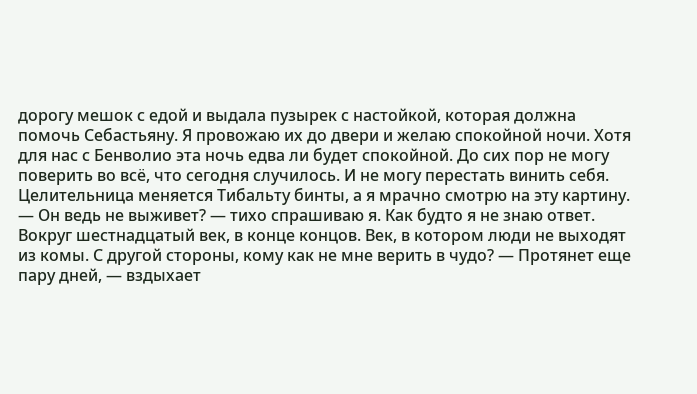дорогу мешок с едой и выдала пузырек с настойкой, которая должна помочь Себастьяну. Я провожаю их до двери и желаю спокойной ночи. Хотя для нас с Бенволио эта ночь едва ли будет спокойной. До сих пор не могу поверить во всё, что сегодня случилось. И не могу перестать винить себя. Целительница меняется Тибальту бинты, а я мрачно смотрю на эту картину. — Он ведь не выживет? — тихо спрашиваю я. Как будто я не знаю ответ. Вокруг шестнадцатый век, в конце концов. Век, в котором люди не выходят из комы. С другой стороны, кому как не мне верить в чудо? — Протянет еще пару дней, — вздыхает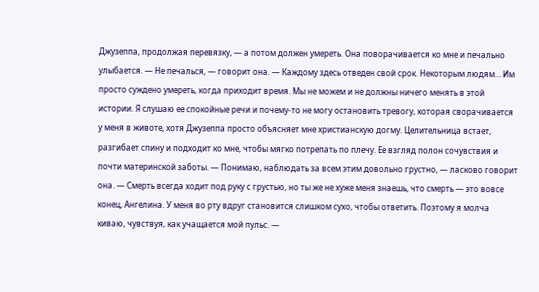Джузеппа, продолжая перевязку, — а потом должен умереть. Она поворачивается ко мне и печально улыбается. — Не печалься, — говорит она. — Каждому здесь отведен свой срок. Некоторым людям… Им просто суждено умереть, когда приходит время. Мы не можем и не должны ничего менять в этой истории. Я слушаю ее спокойные речи и почему-то не могу остановить тревогу, которая сворачивается у меня в животе, хотя Джузеппа просто объясняет мне христианскую догму. Целительница встает, разгибает спину и подходит ко мне, чтобы мягко потрепать по плечу. Ее взгляд полон сочувствия и почти материнской заботы. — Понимаю, наблюдать за всем этим довольно грустно, — ласково говорит она. — Смерть всегда ходит под руку с грустью, но ты же не хуже меня знаешь, что смерть — это вовсе конец, Ангелина. У меня во рту вдруг становится слишком сухо, чтобы ответить. Поэтому я молча киваю, чувствуя, как учащается мой пульс. —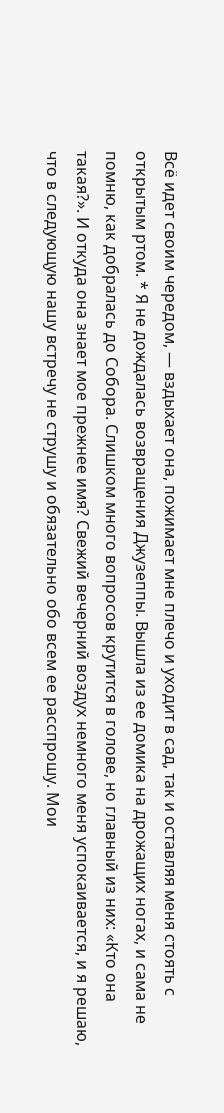Всё идет своим чередом, — вздыхает она, пожимает мне плечо и уходит в сад, так и оставляя меня стоять с открытым ртом. * Я не дождалась возвращения Джузеппы. Вышла из ее домика на дрожащих ногах, и сама не помню, как добралась до Собора. Слишком много вопросов крутится в голове, но главный из них: «Кто она такая?». И откуда она знает мое прежнее имя? Свежий вечерний воздух немного меня успокаивается, и я решаю, что в следующую нашу встречу не струшу и обязательно обо всем ее расспрошу. Мои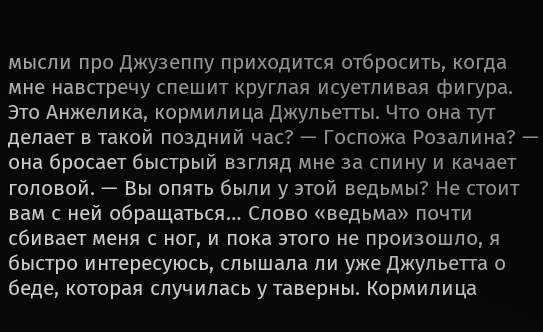мысли про Джузеппу приходится отбросить, когда мне навстречу спешит круглая исуетливая фигура. Это Анжелика, кормилица Джульетты. Что она тут делает в такой поздний час? — Госпожа Розалина? — она бросает быстрый взгляд мне за спину и качает головой. — Вы опять были у этой ведьмы? Не стоит вам с ней обращаться… Слово «ведьма» почти сбивает меня с ног, и пока этого не произошло, я быстро интересуюсь, слышала ли уже Джульетта о беде, которая случилась у таверны. Кормилица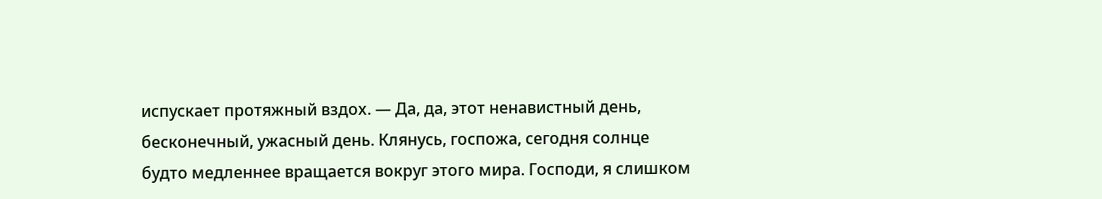испускает протяжный вздох. — Да, да, этот ненавистный день, бесконечный, ужасный день. Клянусь, госпожа, сегодня солнце будто медленнее вращается вокруг этого мира. Господи, я слишком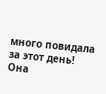много повидала за этот день! Она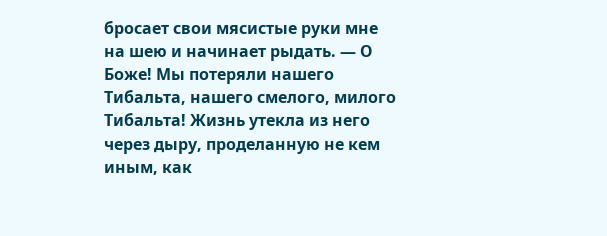бросает свои мясистые руки мне на шею и начинает рыдать. — О Боже! Мы потеряли нашего Тибальта, нашего смелого, милого Тибальта! Жизнь утекла из него через дыру, проделанную не кем иным, как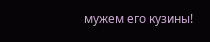мужем его кузины!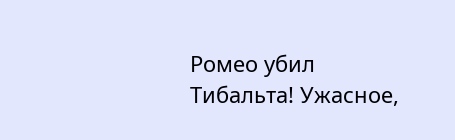Ромео убил Тибальта! Ужасное,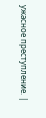ужасное преступление. |